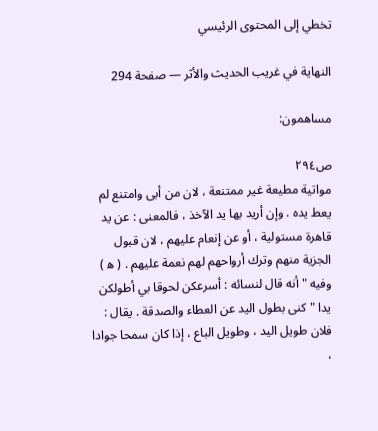تخطي إلى المحتوى الرئيسي

النهاية في غريب الحديث والأثر — صفحة 294

مساهمون:

ص٢٩٤
مواتية مطيعة غير ممتنعة ، لان من أبى وامتنع لم يعط يده . وإن أريد بها يد الآخذ ، فالمعنى : عن يد قاهرة مستولية ، أو عن إنعام عليهم ، لان قبول الجزية منهم وترك أرواحهم لهم نعمة عليهم . ( ه‍ ) وفيه " أنه قال لنسائه : أسرعكن لحوقا بي أطولكن يدا " كنى بطول اليد عن العطاء والصدقة . يقال : فلان طويل اليد ، وطويل الباع ، إذا كان سمحا جوادا ،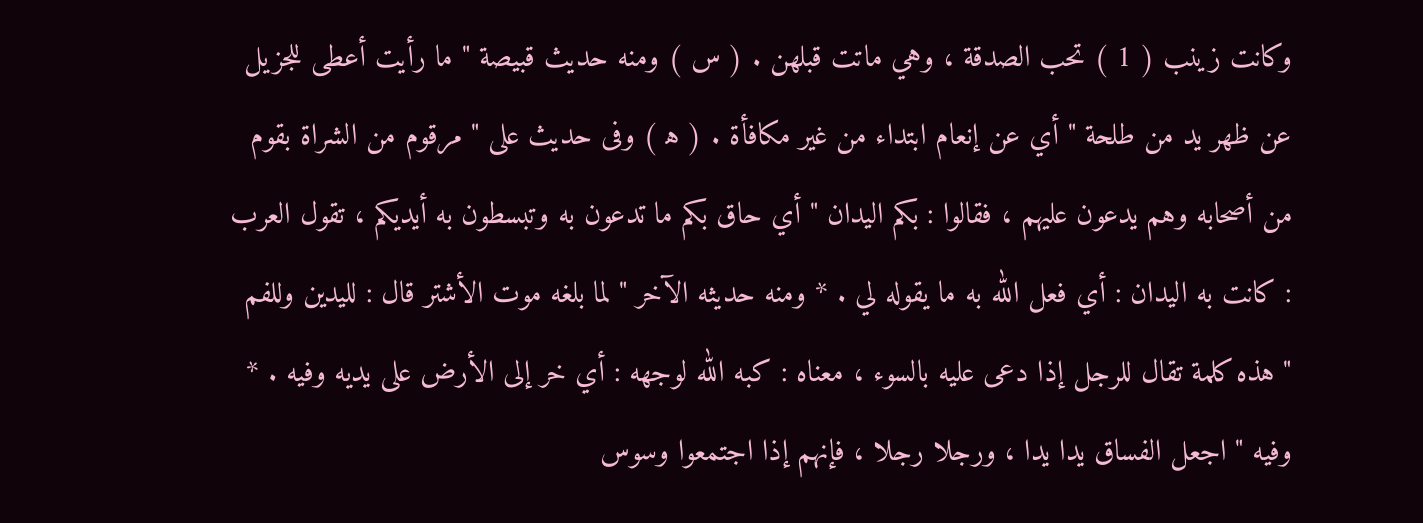وكانت زينب ( 1 ) تحب الصدقة ، وهي ماتت قبلهن . ( س ) ومنه حديث قبيصة " ما رأيت أعطى للجزيل عن ظهر يد من طلحة " أي عن إنعام ابتداء من غير مكافأة . ( ه‍ ) وفى حديث على " مرقوم من الشراة بقوم من أصحابه وهم يدعون عليهم ، فقالوا : بكم اليدان " أي حاق بكم ما تدعون به وتبسطون به أيديكم ، تقول العرب : كانت به اليدان : أي فعل الله به ما يقوله لي . * ومنه حديثه الآخر " لما بلغه موت الأشتر قال : لليدين وللفم " هذه كلمة تقال للرجل إذا دعى عليه بالسوء ، معناه : كبه الله لوجهه : أي خر إلى الأرض على يديه وفيه . * وفيه " اجعل الفساق يدا يدا ، ورجلا رجلا ، فإنهم إذا اجتمعوا وسوس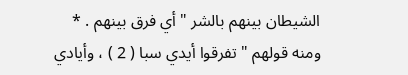الشيطان بينهم بالشر " أي فرق بينهم . * ومنه قولهم " تفرقوا أيدي سبا ( 2 ) ، وأيادي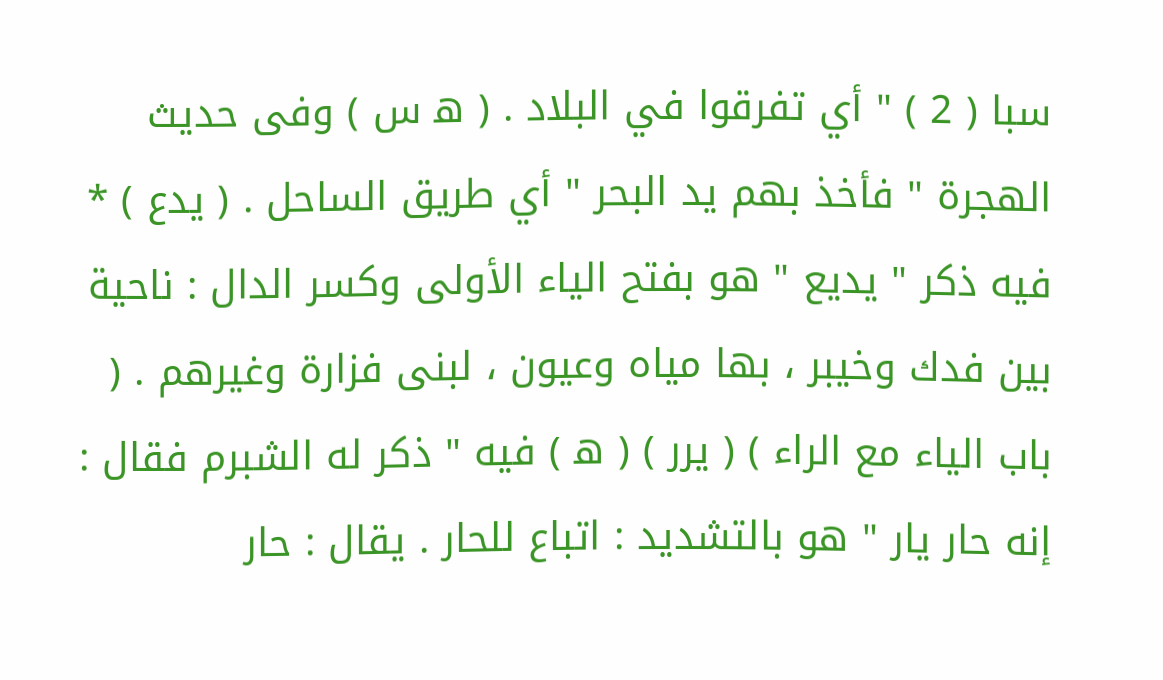سبا ( 2 ) " أي تفرقوا في البلاد . ( ه‍ س ) وفى حديث الهجرة " فأخذ بهم يد البحر " أي طريق الساحل . ( يدع ) * فيه ذكر " يديع " هو بفتح الياء الأولى وكسر الدال : ناحية بين فدك وخيبر ، بها مياه وعيون ، لبنى فزارة وغيرهم . ( باب الياء مع الراء ) ( يرر ) ( ه‍ ) فيه " ذكر له الشبرم فقال : إنه حار يار " هو بالتشديد : اتباع للحار . يقال : حار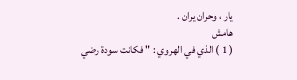يار ، وحران يران .
هامش
( 1 ) الذي في الهروي : " فكانت سودة رضي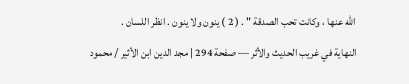الله عنها ، وكانت تحب الصدقة " . ( 2 ) ينون ولا ينون . انظر اللسان .
النهاية في غريب الحديث والأثر — صفحة 294 | مجد الدين ابن الأثير / محمود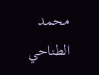محمد الطناحي